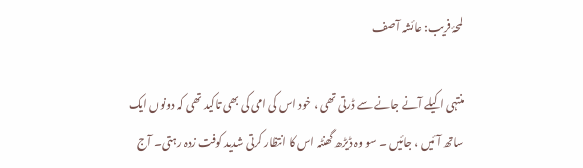لمحۂ فریب: عائشہ آصف

منتہی اکیلے آنے جانے سے ڈرتی تھی ، خود اس کی امی کی بھی تاکید تھی کہ دونوں ایک ساتھ آئیں ، جائیں ۔ سو وہ ڈیڑھ گھنٹہ اس کا انتظار کرتی شدید کوفت زدہ رہتی۔ آج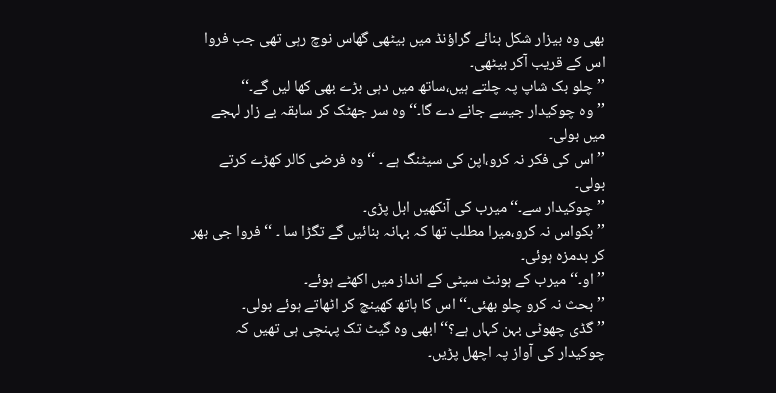بھی وہ بیزار شکل بنائے گراؤنڈ میں بیٹھی گھاس نوچ رہی تھی جب فروا اس کے قریب آکر بیٹھی۔
’’چلو بک شاپ پہ چلتے ہیں،ساتھ میں دہی بڑے بھی کھا لیں گے۔‘‘
’’وہ چوکیدار جیسے جانے دے گا۔‘‘ وہ سر جھٹک کر سابقہ بے زار لہجے میں بولی۔
’’اس کی فکر نہ کرو،اپن کی سیٹنگ ہے ۔ ‘‘ وہ فرضی کالر کھڑے کرتے بولی۔
’’چوکیدار سے۔‘‘ میرب کی آنکھیں ابل پڑی۔
’’بکواس نہ کرو،میرا مطلب تھا کہ بہانہ بنائیں گے تگڑا سا ۔ ‘‘ فروا جی بھر کر بدمزہ ہوئی۔
’’او۔‘‘میرب کے ہونٹ سیٹی کے انداز میں اکھٹے ہوئے۔
’’بحث نہ کرو چلو بھئی۔‘‘ اس کا ہاتھ کھینچ کر اٹھاتے ہوئے بولی۔
’’گڈی چھوٹی بہن کہاں ہے؟‘‘ ابھی وہ گیٹ تک پہنچی ہی تھیں کہ چوکیدار کی آواز پہ اچھل پڑیں۔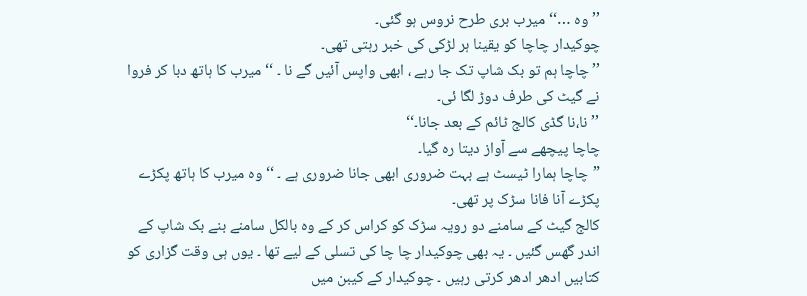’’وہ …‘‘ میرب بری طرح نروس ہو گئی۔
چوکیدار چاچا کو یقینا ہر لڑکی کی خبر رہتی تھی۔
’’ چاچا ہم تو بک شاپ تک جا رہے ، ابھی واپس آئیں گے نا ۔ ‘‘ میرب کا ہاتھ دبا کر فروا نے گیٹ کی طرف دوڑ لگا ئی۔
’’نا،نا گڈی کالج ٹائم کے بعد جانا۔‘‘
چاچا پیچھے سے آواز دیتا رہ گیا۔
”چاچا ہمارا ٹیسٹ ہے بہت ضروری ابھی جانا ضروری ہے ۔ ‘‘ وہ میرب کا ہاتھ پکڑے پکڑے آنا فانا سڑک پر تھی۔
کالج گیٹ کے سامنے دو رویہ سڑک کو کراس کر کے وہ بالکل سامنے بنے بک شاپ کے اندر گھس گئیں ۔ یہ بھی چوکیدار چا چا کی تسلی کے لیے تھا ۔ یوں ہی وقت گزاری کو کتابیں ادھر ادھر کرتی رہیں ۔ چوکیدار کے کیبن میں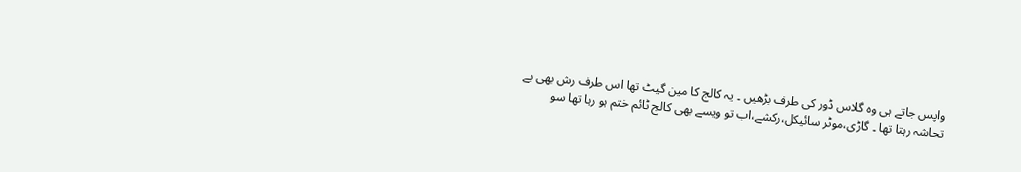واپس جاتے ہی وہ گلاس ڈور کی طرف بڑھیں ۔ یہ کالج کا مین گیٹ تھا اس طرف رش بھی بے تحاشہ رہتا تھا ۔ گاڑی،موٹر سائیکل،رکشے،اب تو ویسے بھی کالج ٹائم ختم ہو رہا تھا سو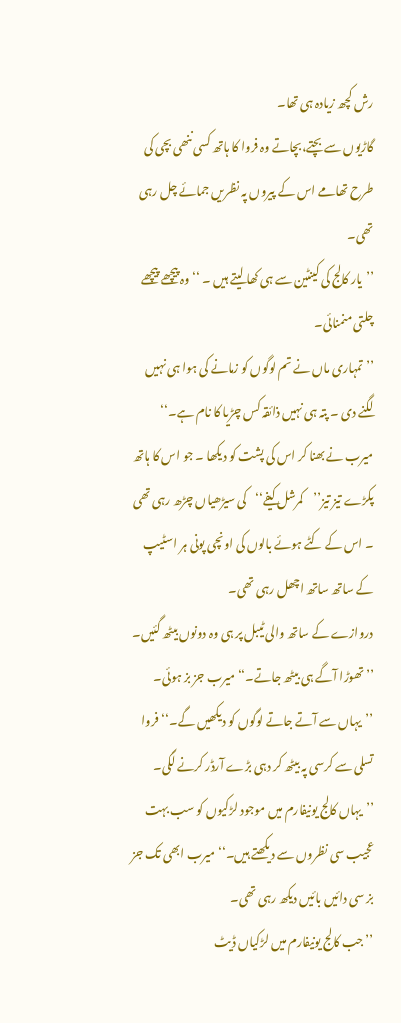رش کچھ زیادہ ہی تھا۔
گاڑیوں سے بچتے،بچاتے وہ فروا کا ہاتھ کسی ننھی بچی کی طرح تھامے اس کے پیروں پہ نظریں جمائے چل رہی تھی۔
’’یار کالج کی کینٹین سے ہی کھا لیتے ہیں ۔ ‘‘وہ پیچھے پیچھے چلتی منمنائی۔
’’تمہاری ماں نے تم لوگوں کو زمانے کی ہوا ہی نہیں لگنے دی ۔ پتہ ہی نہیں ذائقہ کس چڑیا کا نام ہے۔‘‘
میرب نے بھنا کر اس کی پشت کو دیکھا ۔ جو اس کا ہاتھ پکڑے تیز تیز’’کمرشل کیفے‘‘کی سیڑھیاں چڑھ رہی تھی ۔ اس کے کٹے ہوئے بالوں کی اونچی پونی ہر اسٹیپ کے ساتھ ساتھ اچھل رہی تھی۔
دروازے کے ساتھ والی ٹیبل پر ہی وہ دونوں بیٹھ گئیں۔
’’تھوڑا آگے ہی بیٹھ جاتے۔‘‘ میرب جز بز ہوئی۔
’’یہاں سے آتے جاتے لوگوں کو دیکھیں گے۔‘‘ فروا تسلی سے کرسی پہ بیٹھ کر دہی بڑے آرڈر کرنے لگی۔
’’یہاں کالج یونیفارم میں موجود لڑکیوں کو سب بہت عجیب سی نظروں سے دیکھتے ہیں۔‘‘ میرب ابھی تک جز بز سی دائیں بائیں دیکھ رہی تھی۔
’’جب کالج یونیفارم میں لڑکیاں ڈیٹ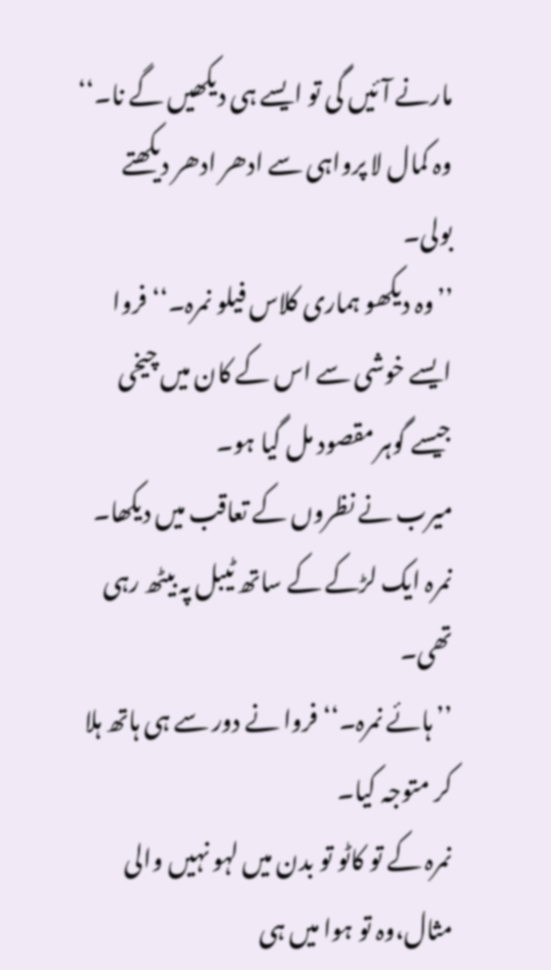مارنے آئیں گی تو ایسے ہی دیکھیں گے نا۔‘‘ وہ کمال لا پرواہی سے ادھر ادھر دیکھتے بولی۔
’’وہ دیکھو ہماری کلاس فیلو نمرہ۔‘‘ فروا ایسے خوشی سے اس کے کان میں چیخی جیسے گوہر مقصود مل گیا ہو۔
میرب نے نظروں کے تعاقب میں دیکھا۔ نمرہ ایک لڑکے کے ساتھ ٹیبل پہ بیٹھ رہی تھی۔
’’ہائے نمرہ۔‘‘ فروا نے دور سے ہی ہاتھ ہلا کر متوجہ کیا۔
نمرہ کے تو کاٹو تو بدن میں لہو نہیں والی مثال،وہ تو ہوا میں ہی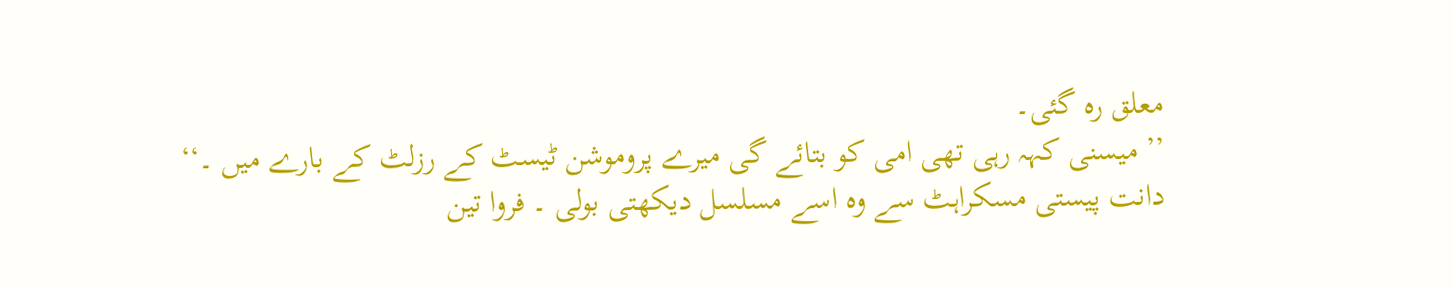معلق رہ گئی۔
’’ میسنی کہہ رہی تھی امی کو بتائے گی میرے پروموشن ٹیسٹ کے رزلٹ کے بارے میں ۔‘‘
دانت پیستی مسکراہٹ سے وہ اسے مسلسل دیکھتی بولی ۔ فروا تین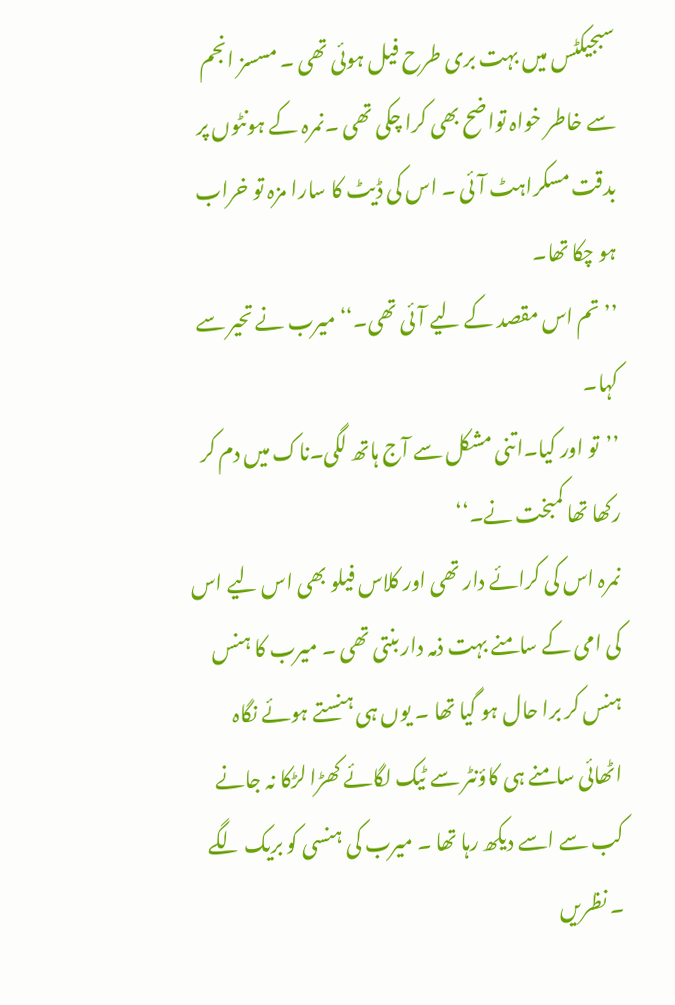سبجیکٹس میں بہت بری طرح فیل ہوئی تھی ۔ مسسز انجم سے خاطر خواہ تواضح بھی کرا چکی تھی ۔نمرہ کے ہونٹوں پر بدقت مسکراہٹ آئی ۔ اس کی ڈیٹ کا سارا مزہ تو خراب ہو چکا تھا۔
’’تم اس مقصد کے لیے آئی تھی۔‘‘ میرب نے تحیر سے کہا۔
’’تو اور کیا۔اتنی مشکل سے آج ہاتھ لگی۔ناک میں دم کر رکھا تھا کمبخت نے۔‘‘
نمرہ اس کی کرائے دار تھی اور کلاس فیلو بھی اس لیے اس کی امی کے سامنے بہت ذمہ دار بنتی تھی ۔ میرب کا ہنس ہنس کر برا حال ہو گیا تھا ۔ یوں ہی ہنستے ہوئے نگاہ اٹھائی سامنے ہی کاؤنٹر سے ٹیک لگائے کھڑا لڑکا نہ جانے کب سے اسے دیکھ رہا تھا ۔ میرب کی ہنسی کو بریک لگے ۔ نظریں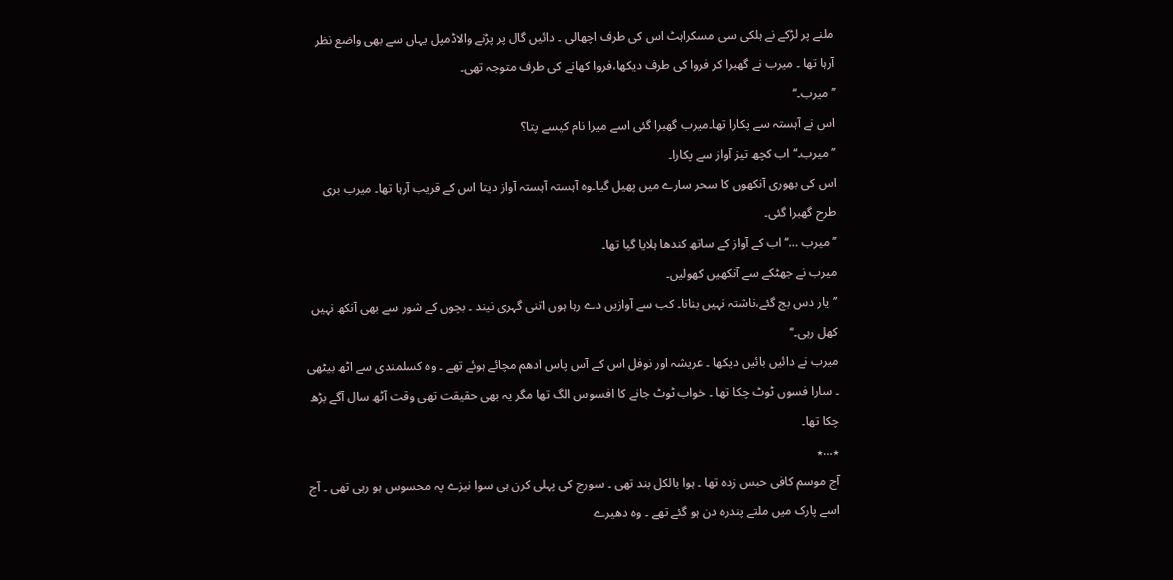ملنے پر لڑکے نے ہلکی سی مسکراہٹ اس کی طرف اچھالی ۔ دائیں گال پر پڑنے والاڈمپل یہاں سے بھی واضع نظر آرہا تھا ۔ میرب نے گھبرا کر فروا کی طرف دیکھا،فروا کھانے کی طرف متوجہ تھی۔
’’میرب۔‘‘
اس نے آہستہ سے پکارا تھا۔میرب گھبرا گئی اسے میرا نام کیسے پتا؟
’’میرب۔‘‘ اب کچھ تیز آواز سے پکارا۔
اس کی بھوری آنکھوں کا سحر سارے میں پھیل گیا۔وہ آہستہ آہستہ آواز دیتا اس کے قریب آرہا تھا۔ میرب بری طرح گھبرا گئی۔
’’میرب …‘‘ اب کے آواز کے ساتھ کندھا ہلایا گیا تھا۔
میرب نے جھٹکے سے آنکھیں کھولیں۔
’’یار دس بج گئے،ناشتہ نہیں بنانا۔ کب سے آوازیں دے رہا ہوں اتنی گہری نیند ۔ بچوں کے شور سے بھی آنکھ نہیں کھل رہی۔‘‘
میرب نے دائیں بائیں دیکھا ۔ عریشہ اور نوفل اس کے آس پاس ادھم مچائے ہوئے تھے ۔ وہ کسلمندی سے اٹھ بیٹھی ۔ سارا فسوں ٹوٹ چکا تھا ۔ خواب ٹوٹ جانے کا افسوس الگ تھا مگر یہ بھی حقیقت تھی وقت آٹھ سال آگے بڑھ چکا تھا۔
٭…٭
آج موسم کافی حبس زدہ تھا ۔ ہوا بالکل بند تھی ۔ سورج کی پہلی کرن ہی سوا نیزے پہ محسوس ہو رہی تھی ۔ آج اسے پارک میں ملتے پندرہ دن ہو گئے تھے ۔ وہ دھیرے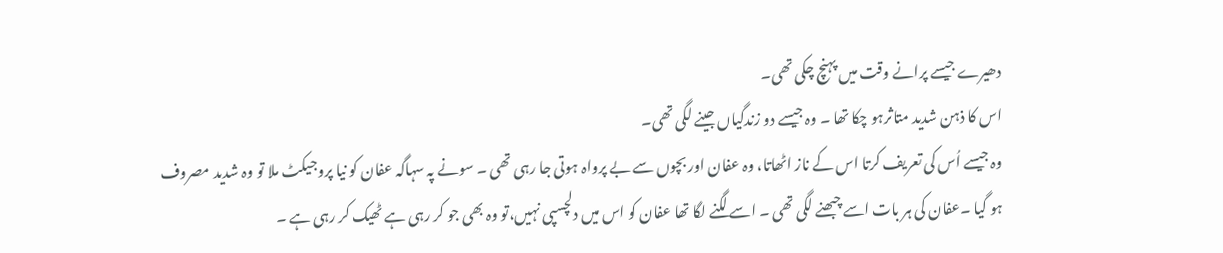دھیرے جیسے پرانے وقت میں پہنچ چکی تھی۔
اس کا ذہن شدید متاثرہو چکا تھا ۔ وہ جیسے دو زندگیاں جینے لگی تھی۔
وہ جیسے اُس کی تعریف کرتا اس کے ناز اٹھاتا، وہ عفان اور بچوں سے بے پرواہ ہوتی جا رہی تھی ۔ سونے پہ سہاگہ عفان کو نیا پروجیکٹ ملا تو وہ شدید مصروف ہو گیا ۔عفان کی ہر بات اسے چبھنے لگی تھی ۔ اسے لگنے لگا تھا عفان کو اس میں دلچسپی نہیں،تو وہ بھی جو کر رہی ہے ٹھیک کر رہی ہے ۔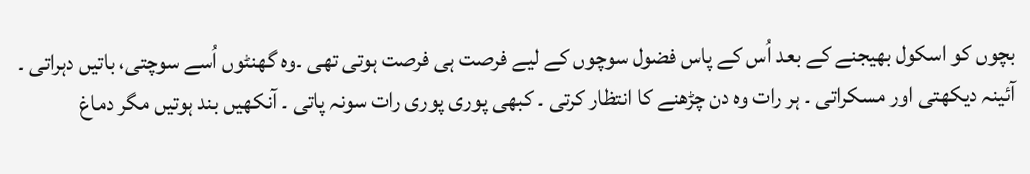بچوں کو اسکول بھیجنے کے بعد اُس کے پاس فضول سوچوں کے لیے فرصت ہی فرصت ہوتی تھی ۔وہ گھنٹوں اُسے سوچتی، باتیں دہراتی ۔ آئینہ دیکھتی اور مسکراتی ۔ ہر رات وہ دن چڑھنے کا انتظار کرتی ۔ کبھی پوری پوری رات سونہ پاتی ۔ آنکھیں بند ہوتیں مگر دماغ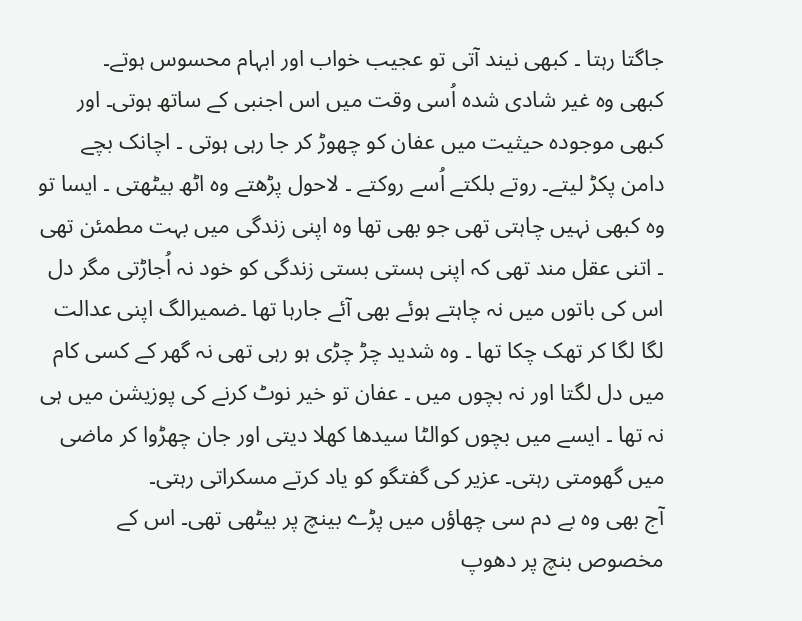جاگتا رہتا ۔ کبھی نیند آتی تو عجیب خواب اور ابہام محسوس ہوتے۔
کبھی وہ غیر شادی شدہ اُسی وقت میں اس اجنبی کے ساتھ ہوتی۔ اور کبھی موجودہ حیثیت میں عفان کو چھوڑ کر جا رہی ہوتی ۔ اچانک بچے دامن پکڑ لیتے۔ روتے بلکتے اُسے روکتے ۔ لاحول پڑھتے وہ اٹھ بیٹھتی ۔ ایسا تو وہ کبھی نہیں چاہتی تھی جو بھی تھا وہ اپنی زندگی میں بہت مطمئن تھی ۔ اتنی عقل مند تھی کہ اپنی ہستی بستی زندگی کو خود نہ اُجاڑتی مگر دل اس کی باتوں میں نہ چاہتے ہوئے بھی آئے جارہا تھا ۔ضمیرالگ اپنی عدالت لگا لگا کر تھک چکا تھا ۔ وہ شدید چڑ چڑی ہو رہی تھی نہ گھر کے کسی کام میں دل لگتا اور نہ بچوں میں ۔ عفان تو خیر نوٹ کرنے کی پوزیشن میں ہی نہ تھا ۔ ایسے میں بچوں کوالٹا سیدھا کھلا دیتی اور جان چھڑوا کر ماضی میں گھومتی رہتی۔ عزیر کی گفتگو کو یاد کرتے مسکراتی رہتی۔
آج بھی وہ بے دم سی چھاؤں میں پڑے بینچ پر بیٹھی تھی۔ اس کے مخصوص بنچ پر دھوپ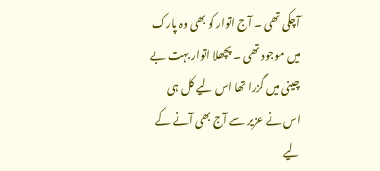آچکی تھی ۔ آج اتوار کو بھی وہ پارک میں موجود تھی ۔ پچھلا اتوار بہت بے چینی میں گزرا تھا اس لیے کل ہی اس نے عزیر سے آج بھی آنے کے لیے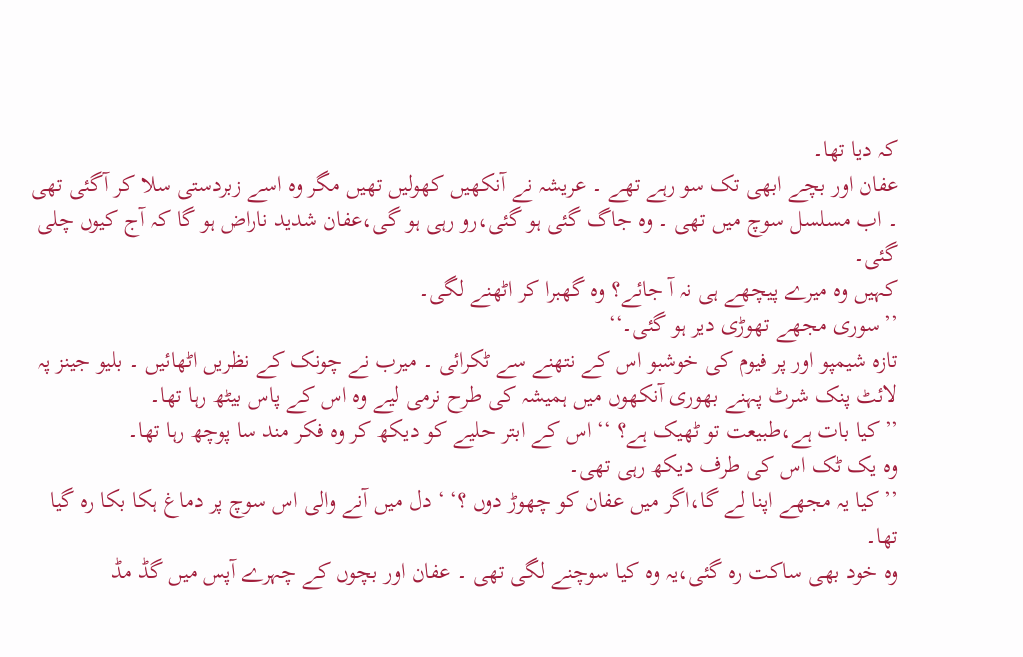کہ دیا تھا۔
عفان اور بچے ابھی تک سو رہے تھے ۔ عریشہ نے آنکھیں کھولیں تھیں مگر وہ اسے زبردستی سلا کر آگئی تھی ۔ اب مسلسل سوچ میں تھی ۔ وہ جاگ گئی ہو گئی،رو رہی ہو گی،عفان شدید ناراض ہو گا کہ آج کیوں چلی گئی۔
کہیں وہ میرے پیچھے ہی نہ آ جائے؟ وہ گھبرا کر اٹھنے لگی۔
’’سوری مجھے تھوڑی دیر ہو گئی۔‘‘
تازہ شیمپو اور پر فیوم کی خوشبو اس کے نتھنے سے ٹکرائی ۔ میرب نے چونک کے نظریں اٹھائیں ۔ بلیو جینز پہ لائٹ پنک شرٹ پہنے بھوری آنکھوں میں ہمیشہ کی طرح نرمی لیے وہ اس کے پاس بیٹھ رہا تھا۔
’’کیا بات ہے،طبیعت تو ٹھیک ہے؟ ‘‘ اس کے ابتر حلیے کو دیکھ کر وہ فکر مند سا پوچھ رہا تھا۔
وہ یک ٹک اس کی طرف دیکھ رہی تھی۔
’’کیا یہ مجھے اپنا لے گا،اگر میں عفان کو چھوڑ دوں ؟‘ ‘ دل میں آنے والی اس سوچ پر دماغ ہکا بکا رہ گیا تھا۔
وہ خود بھی ساکت رہ گئی،یہ وہ کیا سوچنے لگی تھی ۔ عفان اور بچوں کے چہرے آپس میں گڈ مڈ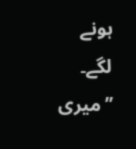ہونے لگے۔
’’میری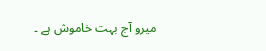میرو آج بہت خاموش ہے ۔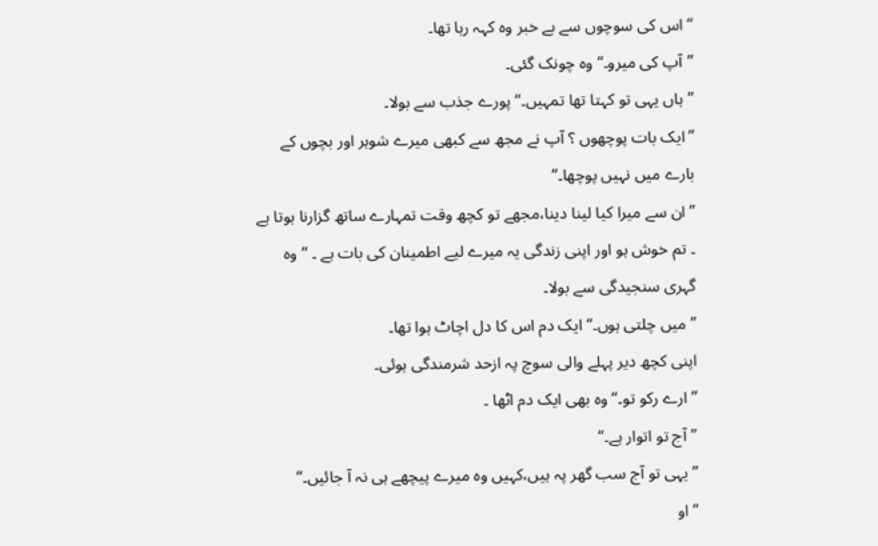‘‘ اس کی سوچوں سے بے خبر وہ کہہ رہا تھا۔
’’آپ کی میرو۔‘‘ وہ چونک گئی۔
’’ہاں یہی تو کہتا تھا تمہیں۔‘‘ پورے جذب سے بولا۔
’’ایک بات پوچھوں ؟ آپ نے مجھ سے کبھی میرے شوہر اور بچوں کے بارے میں نہیں پوچھا۔‘‘
’’ان سے میرا کیا لینا دینا،مجھے تو کچھ وقت تمہارے ساتھ گزارنا ہوتا ہے ۔ تم خوش ہو اور اپنی زندگی یہ میرے لیے اطمینان کی بات ہے ۔ ‘‘ وہ گہری سنجیدگی سے بولا۔
’’میں چلتی ہوں۔‘‘ ایک دم اس کا دل اچاٹ ہوا تھا۔
اپنی کچھ دیر پہلے والی سوچ پہ ازحد شرمندگی ہوئی۔
’’ارے رکو تو۔‘‘ وہ بھی ایک دم اٹھا ۔
’’آج تو اتوار ہے۔‘‘
’’یہی تو آج سب گھر پہ ہیں،کہیں وہ میرے پیچھے ہی نہ آ جائیں۔‘‘
’’او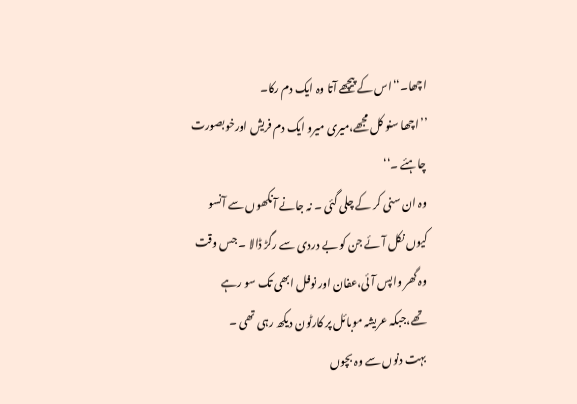اچھا۔‘‘اس کے پیچھے آتا وہ ایک دم رکا۔
’’اچھا سنو کل مجھے،میری میرو ایک دم فریش اورخوبصورت چاہئے ۔‘‘
وہ ان سنی کر کے چلی گئی ۔ نہ جانے آنکھوں سے آنسو کیوں نکل آئے جن کو بے دردی سے رگڑ ڈالا ۔ جس وقت وہ گھر واپس آئی،عفان اور نوفل ابھی تک سو رہے تھے،جبکہ عریشہ موبائل پر کارٹون دیکھ رہی تھی ۔
بہت دنوں سے وہ بچوں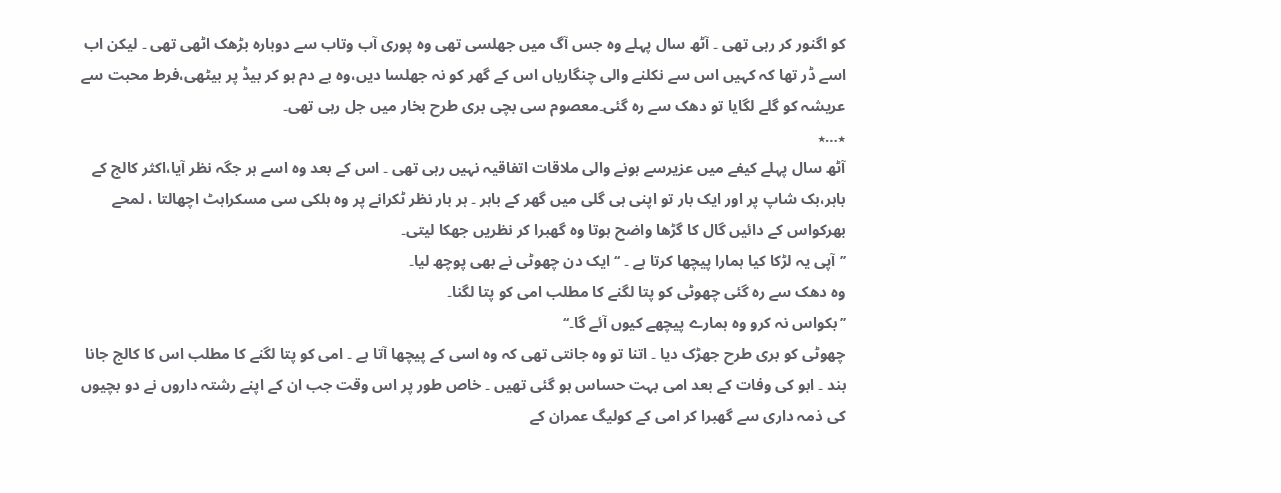کو اگنور کر رہی تھی ۔ آٹھ سال پہلے وہ جس آگ میں جھلسی تھی وہ پوری آب وتاب سے دوبارہ بڑھک اٹھی تھی ۔ لیکن اب اسے ڈر تھا کہ کہیں اس سے نکلنے والی چنگاریاں اس کے گھر کو نہ جھلسا دیں،وہ بے دم ہو کر بیڈ پر بیٹھی،فرط محبت سے عریشہ کو گلے لگایا تو دھک سے رہ گئی۔معصوم سی بچی بری طرح بخار میں جل رہی تھی۔
٭…٭
آٹھ سال پہلے کیفے میں عزیرسے ہونے والی ملاقات اتفاقیہ نہیں رہی تھی ۔ اس کے بعد وہ اسے ہر جگہ نظر آیا،اکثر کالج کے باہر،بک شاپ پر اور ایک بار تو اپنی ہی گلی میں گھر کے باہر ۔ ہر بار نظر ٹکرانے پر وہ ہلکی سی مسکراہٹ اچھالتا ، لمحے بھرکواس کے دائیں گال کا گڑھا واضح ہوتا وہ گھبرا کر نظریں جھکا لیتی۔
’’آپی یہ لڑکا کیا ہمارا پیچھا کرتا ہے ۔ ‘‘ ایک دن چھوٹی نے بھی پوچھ لیا۔
وہ دھک سے رہ گئی چھوٹی کو پتا لگنے کا مطلب امی کو پتا لگنا۔
’’بکواس نہ کرو وہ ہمارے پیچھے کیوں آئے گا۔‘‘
چھوٹی کو بری طرح جھڑک دیا ۔ اتنا تو وہ جانتی تھی کہ وہ اسی کے پیچھا آتا ہے ۔ امی کو پتا لگنے کا مطلب اس کا کالج جانا بند ۔ ابو کی وفات کے بعد امی بہت حساس ہو گئی تھیں ۔ خاص طور پر اس وقت جب ان کے اپنے رشتہ داروں نے دو بچیوں کی ذمہ داری سے گھبرا کر امی کے کولیگ عمران کے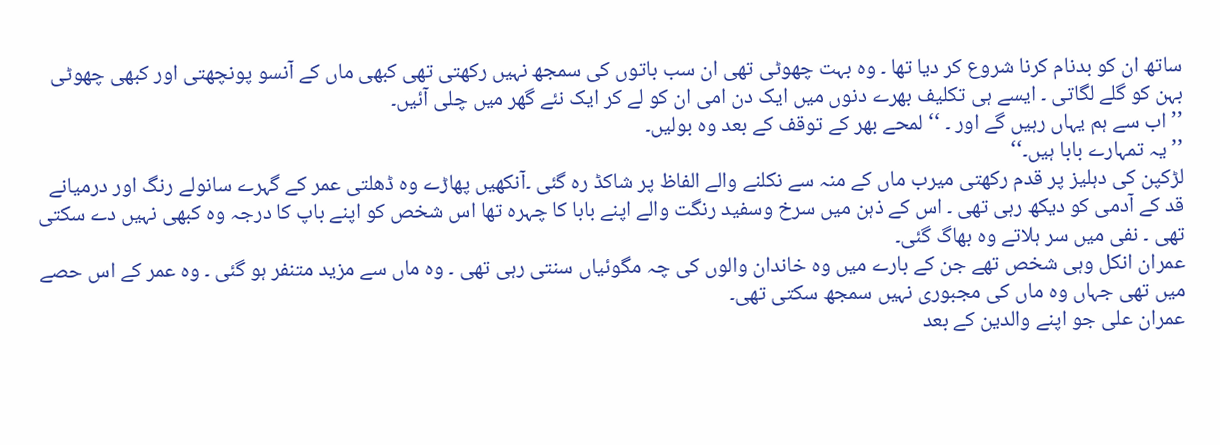ساتھ ان کو بدنام کرنا شروع کر دیا تھا ۔ وہ بہت چھوٹی تھی ان سب باتوں کی سمجھ نہیں رکھتی تھی کبھی ماں کے آنسو پونچھتی اور کبھی چھوٹی بہن کو گلے لگاتی ۔ ایسے ہی تکلیف بھرے دنوں میں ایک دن امی ان کو لے کر ایک نئے گھر میں چلی آئیں۔
’’اب سے ہم یہاں رہیں گے اور ۔ ‘‘ لمحے بھر کے توقف کے بعد وہ بولیں۔
’’یہ تمہارے بابا ہیں۔‘‘
لڑکپن کی دہلیز پر قدم رکھتی میرب ماں کے منہ سے نکلنے والے الفاظ پر شاکڈ رہ گئی ۔آنکھیں پھاڑے وہ ڈھلتی عمر کے گہرے سانولے رنگ اور درمیانے قد کے آدمی کو دیکھ رہی تھی ۔ اس کے ذہن میں سرخ وسفید رنگت والے اپنے بابا کا چہرہ تھا اس شخص کو اپنے باپ کا درجہ وہ کبھی نہیں دے سکتی تھی ۔ نفی میں سر ہلاتے وہ بھاگ گئی۔
عمران انکل وہی شخص تھے جن کے بارے میں وہ خاندان والوں کی چہ مگوئیاں سنتی رہی تھی ۔ وہ ماں سے مزید متنفر ہو گئی ۔ وہ عمر کے اس حصے میں تھی جہاں وہ ماں کی مجبوری نہیں سمجھ سکتی تھی۔
عمران علی جو اپنے والدین کے بعد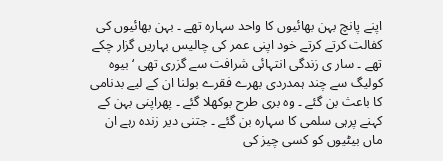اپنے پانچ بہن بھائیوں کا واحد سہارہ تھے ۔ بہن بھائیوں کی کفالت کرتے کرتے خود اپنی عمر کی چالیس بہاریں گزار چکے تھے ۔ سار ی زندگی انتہائی شرافت سے گزری تھی ‘ بیوہ کولیگ سے چند ہمدردی بھرے فقرے بولنا ان کے لیے بدنامی کا باعث بن گئے ۔ وہ بری طرح بوکھلا گئے ۔ پھراپنی بہن کے کہنے پرہی سلمی کا سہارہ بن گئے ۔ جتنی دیر زندہ رہے ان ماں بیٹیوں کو کسی چیز کی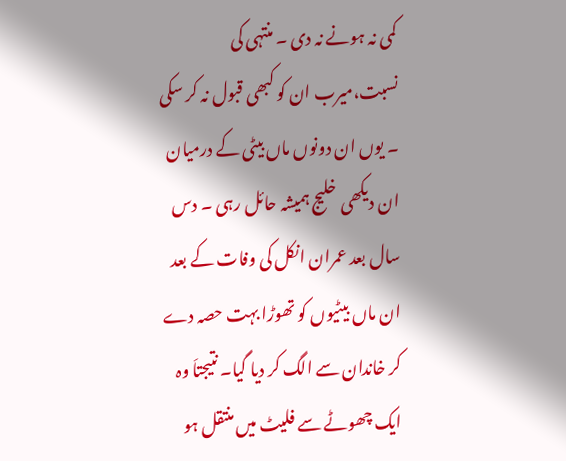کمی نہ ہونے نہ دی ۔ منتہی کی نسبت،میرب ان کو کبھی قبول نہ کر سکی ۔ یوں ان دونوں ماں بیٹی کے درمیان ان دیکھی خلیج ہمیشہ حائل رہی ۔ دس سال بعد عمران انکل کی وفات کے بعد ان ماں بیٹیوں کو تھوڑا بہت حصہ دے کر خاندان سے الگ کر دیا گیا۔ نتیجتاَ وہ ایک چھوٹے سے فلیٹ میں منتقل ہو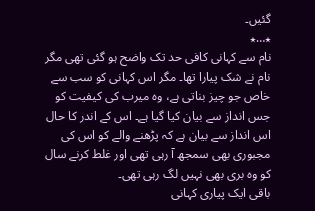گئیں۔
٭…٭
نام سے کہانی کافی حد تک واضح ہو گئی تھی مگر نام نے شک پیارا تھا۔ مگر اس کہانی کو سب سے خاص جو چیز بناتی ہے، وہ میرب کی کیفیت کو جس انداز سے بیان کیا گیا ہے۔ اس کے اندر کا حال اس انداز سے بیان ہے کہ پڑھنے والے کو اس کی مجبوری بھی سمجھ آ رہی تھی اور غلط کرنے سال کو وہ بری بھی نہیں لگ رہی تھی۔
باقی ایک پیاری کہانی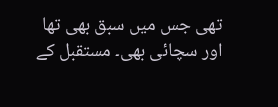تھی جس میں سبق بھی تھا اور سچائی بھی۔ مستقبل کے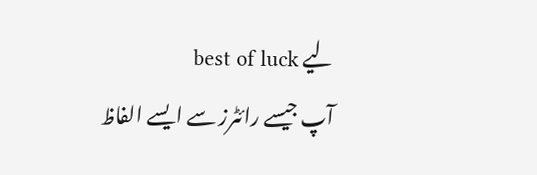لیے best of luck
آپ جیسے رائٹرز سے ایسے الفاظ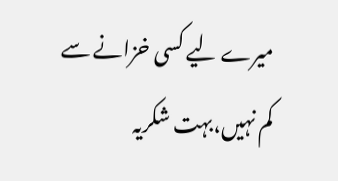میرے لیے کسی خزانے سے کم نہیں،بہت شکریہ